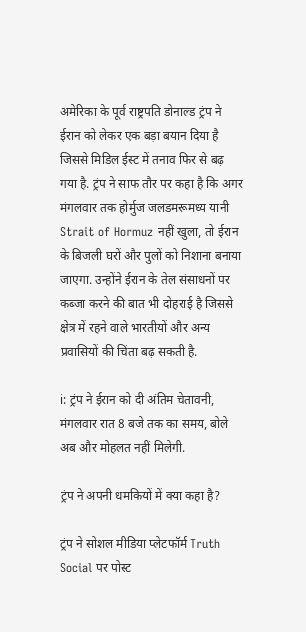अमेरिका के पूर्व राष्ट्रपति डोनाल्ड ट्रंप ने ईरान को लेकर एक बड़ा बयान दिया है जिससे मिडिल ईस्ट में तनाव फिर से बढ़ गया है. ट्रंप ने साफ तौर पर कहा है कि अगर मंगलवार तक होर्मुज जलडमरूमध्य यानी Strait of Hormuz नहीं खुला, तो ईरान के बिजली घरों और पुलों को निशाना बनाया जाएगा. उन्होंने ईरान के तेल संसाधनों पर कब्जा करने की बात भी दोहराई है जिससे क्षेत्र में रहने वाले भारतीयों और अन्य प्रवासियों की चिंता बढ़ सकती है.

ℹ: ट्रंप ने ईरान को दी अंतिम चेतावनी, मंगलवार रात 8 बजे तक का समय, बोले अब और मोहलत नहीं मिलेगी.

ट्रंप ने अपनी धमकियों में क्या कहा है?

ट्रंप ने सोशल मीडिया प्लेटफॉर्म Truth Social पर पोस्ट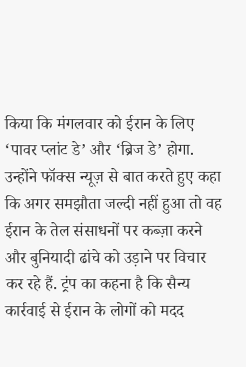किया कि मंगलवार को ईरान के लिए ‘पावर प्लांट डे’ और ‘ब्रिज डे’ होगा. उन्होंने फॉक्स न्यूज़ से बात करते हुए कहा कि अगर समझौता जल्दी नहीं हुआ तो वह ईरान के तेल संसाधनों पर कब्ज़ा करने और बुनियादी ढांचे को उड़ाने पर विचार कर रहे हैं. ट्रंप का कहना है कि सैन्य कार्रवाई से ईरान के लोगों को मदद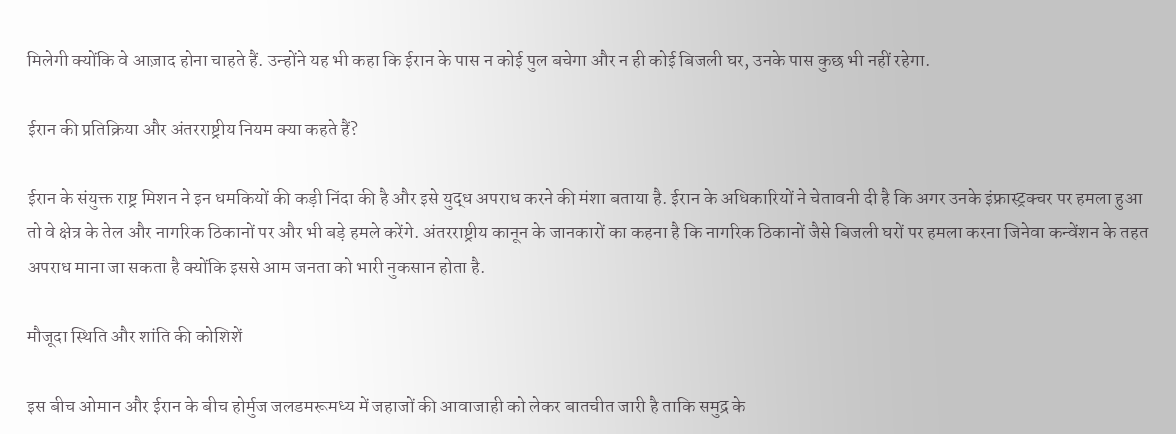मिलेगी क्योंकि वे आज़ाद होना चाहते हैं. उन्होंने यह भी कहा कि ईरान के पास न कोई पुल बचेगा और न ही कोई बिजली घर, उनके पास कुछ भी नहीं रहेगा.

ईरान की प्रतिक्रिया और अंतरराष्ट्रीय नियम क्या कहते हैं?

ईरान के संयुक्त राष्ट्र मिशन ने इन धमकियों की कड़ी निंदा की है और इसे युद्ध अपराध करने की मंशा बताया है. ईरान के अधिकारियों ने चेतावनी दी है कि अगर उनके इंफ्रास्ट्रक्चर पर हमला हुआ तो वे क्षेत्र के तेल और नागरिक ठिकानों पर और भी बड़े हमले करेंगे. अंतरराष्ट्रीय कानून के जानकारों का कहना है कि नागरिक ठिकानों जैसे बिजली घरों पर हमला करना जिनेवा कन्वेंशन के तहत अपराध माना जा सकता है क्योंकि इससे आम जनता को भारी नुकसान होता है.

मौजूदा स्थिति और शांति की कोशिशें

इस बीच ओमान और ईरान के बीच होर्मुज जलडमरूमध्य में जहाजों की आवाजाही को लेकर बातचीत जारी है ताकि समुद्र के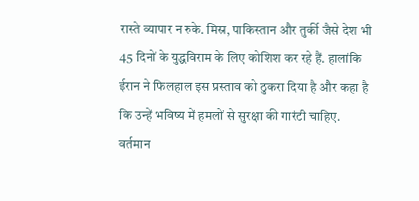रास्ते व्यापार न रुके. मिस्र, पाकिस्तान और तुर्की जैसे देश भी 45 दिनों के युद्धविराम के लिए कोशिश कर रहे हैं. हालांकि ईरान ने फिलहाल इस प्रस्ताव को ठुकरा दिया है और कहा है कि उन्हें भविष्य में हमलों से सुरक्षा की गारंटी चाहिए. वर्तमान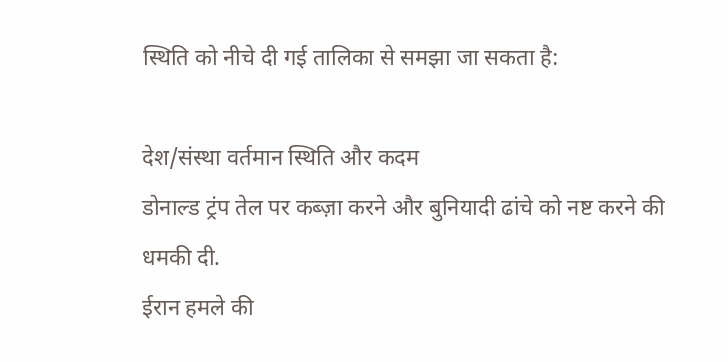स्थिति को नीचे दी गई तालिका से समझा जा सकता है:

देश/संस्था वर्तमान स्थिति और कदम
डोनाल्ड ट्रंप तेल पर कब्ज़ा करने और बुनियादी ढांचे को नष्ट करने की धमकी दी.
ईरान हमले की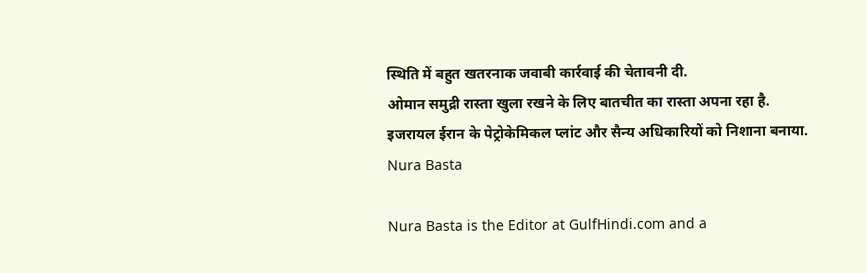स्थिति में बहुत खतरनाक जवाबी कार्रवाई की चेतावनी दी.
ओमान समुद्री रास्ता खुला रखने के लिए बातचीत का रास्ता अपना रहा है.
इजरायल ईरान के पेट्रोकेमिकल प्लांट और सैन्य अधिकारियों को निशाना बनाया.
Nura Basta

Nura Basta is the Editor at GulfHindi.com and a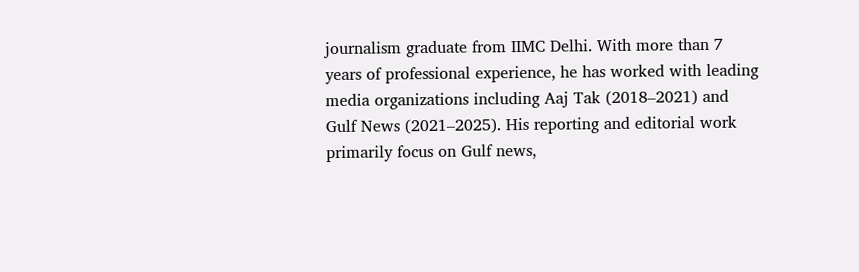journalism graduate from IIMC Delhi. With more than 7 years of professional experience, he has worked with leading media organizations including Aaj Tak (2018–2021) and Gulf News (2021–2025). His reporting and editorial work primarily focus on Gulf news,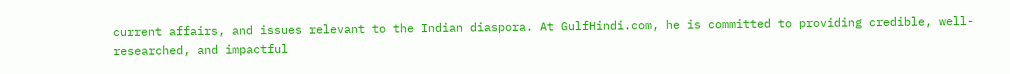current affairs, and issues relevant to the Indian diaspora. At GulfHindi.com, he is committed to providing credible, well-researched, and impactful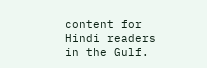content for Hindi readers in the Gulf.